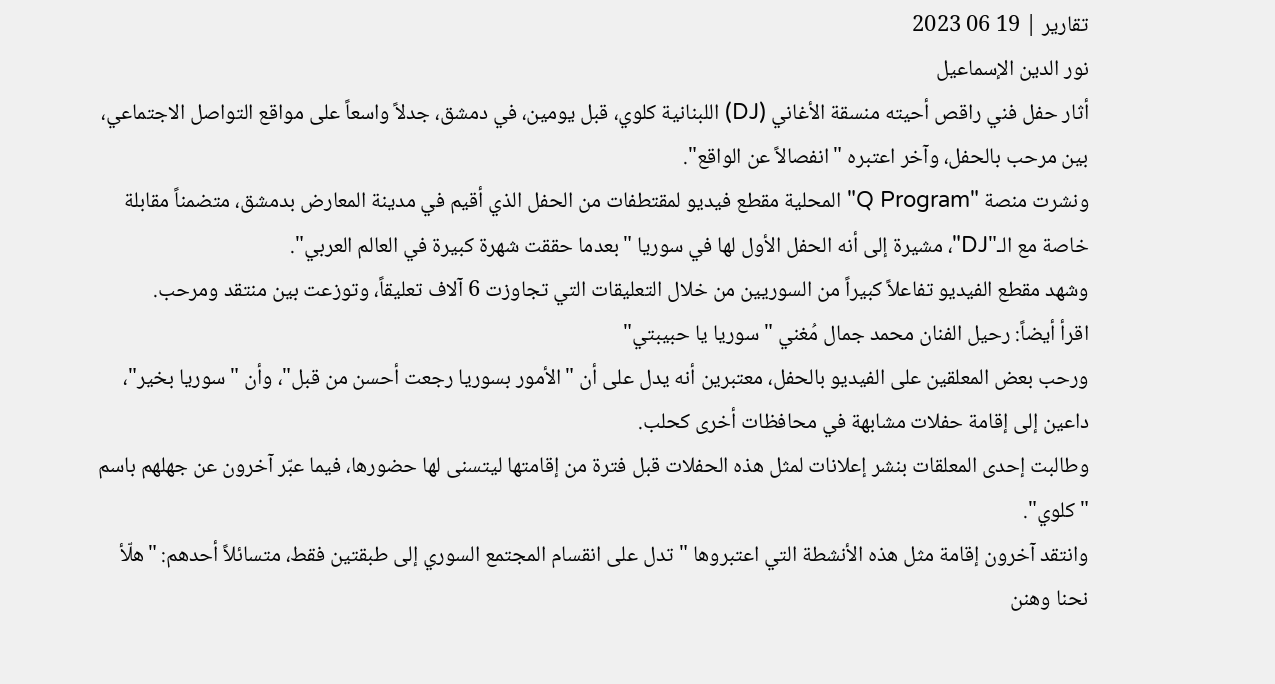تقارير | 19 06 2023
نور الدين الإسماعيل
أثار حفل فني راقص أحيته منسقة الأغاني (DJ) اللبنانية كلوي، قبل يومين، في دمشق، جدلاً واسعاً على مواقع التواصل الاجتماعي، بين مرحب بالحفل، وآخر اعتبره "انفصالاً عن الواقع".
ونشرت منصة "Q Program" المحلية مقطع فيديو لمقتطفات من الحفل الذي أقيم في مدينة المعارض بدمشق، متضمناً مقابلة خاصة مع الـ"DJ"، مشيرة إلى أنه الحفل الأول لها في سوريا "بعدما حققت شهرة كبيرة في العالم العربي".
وشهد مقطع الفيديو تفاعلاً كبيراً من السوريين من خلال التعليقات التي تجاوزت 6 آلاف تعليقاً، وتوزعت بين منتقد ومرحب.
اقرأ أيضاً: رحيل الفنان محمد جمال مُغني "سوريا يا حبيبتي"
ورحب بعض المعلقين على الفيديو بالحفل، معتبرين أنه يدل على أن "الأمور بسوريا رجعت أحسن من قبل"، وأن "سوريا بخير"، داعين إلى إقامة حفلات مشابهة في محافظات أخرى كحلب.
وطالبت إحدى المعلقات بنشر إعلانات لمثل هذه الحفلات قبل فترة من إقامتها ليتسنى لها حضورها، فيما عبّر آخرون عن جهلهم باسم "كلوي".
وانتقد آخرون إقامة مثل هذه الأنشطة التي اعتبروها "تدل على انقسام المجتمع السوري إلى طبقتين فقط، متسائلاً أحدهم: "هلّأ نحنا وهنن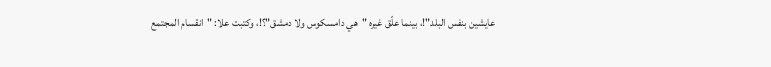عايشين بنفس البلد"!، بينما علّق غيره "هي دامسكوس ولا دمشق"؟!، وكتبت علا: "انقسام المجتمع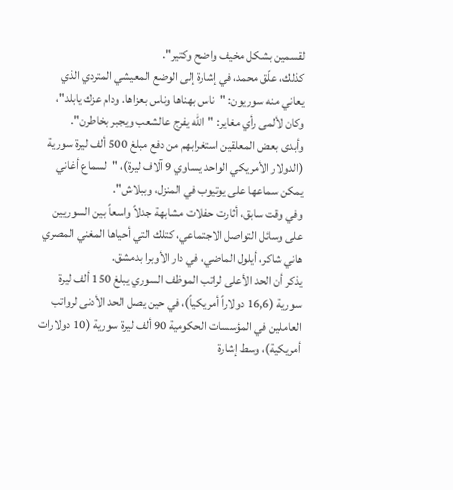لقسمين بشكل مخيف واضح وكتير".
كذلك، علّق محمد، في إشارة إلى الوضع المعيشي المتردي الذي يعاني منه سوريون: "ناس بهناها وناس بعزاها. ودام عزك يابلد"، وكان لألمى رأي مغاير: "الله يفرج عالشعب ويجبر بخاطرن".
وأبدى بعض المعلقين استغرابهم من دفع مبلغ 500 ألف ليرة سورية (الدولار الأمريكي الواحد يساوي 9 آلاف ليرة)، "لسماع أغاني يمكن سماعها على يوتيوب في المنزل، وببلاش".
وفي وقت سابق، أثارت حفلات مشابهة جدلاً واسعاً بين السوريين على وسائل التواصل الاجتماعي، كتلك التي أحياها المغني المصري هاني شاكر، أيلول الماضي، في دار الأوبرا بدمشق.
يذكر أن الحد الأعلى لراتب الموظف السوري يبلغ 150 ألف ليرة سورية (16,6 دولاراً أمريكياً)، في حين يصل الحد الأدنى لرواتب العاملين في المؤسسات الحكومية 90 ألف ليرة سورية (10 دولارات أمريكية)، وسط إشارة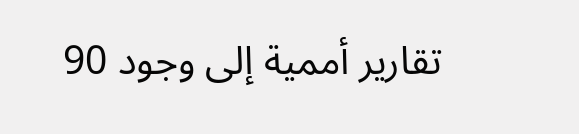تقارير أممية إلى وجود 90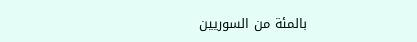بالمئة من السوريين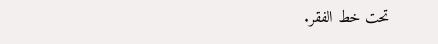تحت خط الفقر.